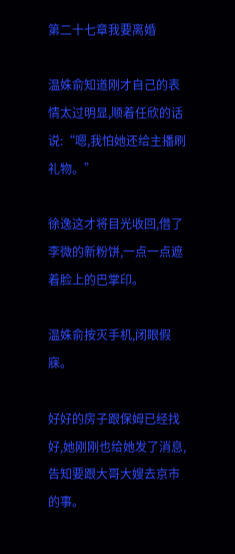第二十七章我要离婚

温姝俞知道刚才自己的表情太过明显,顺着任欣的话说:“嗯,我怕她还给主播刷礼物。”

徐逸这才将目光收回,借了李微的新粉饼,一点一点遮着脸上的巴掌印。

温姝俞按灭手机,闭眼假寐。

好好的房子跟保姆已经找好,她刚刚也给她发了消息,告知要跟大哥大嫂去京市的事。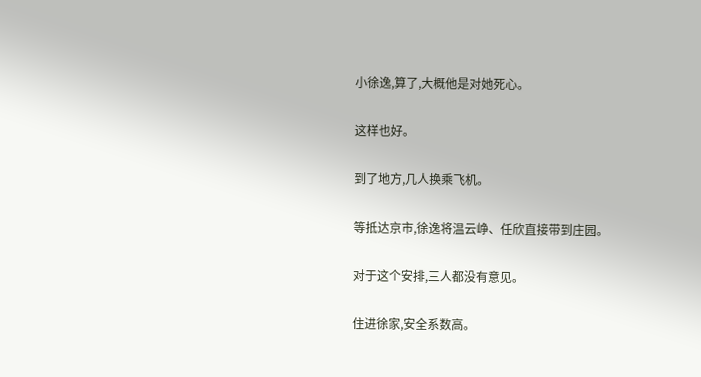小徐逸,算了,大概他是对她死心。

这样也好。

到了地方,几人换乘飞机。

等抵达京市,徐逸将温云峥、任欣直接带到庄园。

对于这个安排,三人都没有意见。

住进徐家,安全系数高。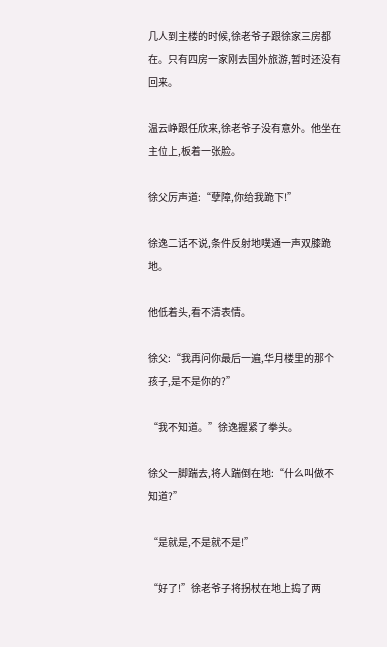几人到主楼的时候,徐老爷子跟徐家三房都在。只有四房一家刚去国外旅游,暂时还没有回来。

温云峥跟任欣来,徐老爷子没有意外。他坐在主位上,板着一张脸。

徐父厉声道:“孽障,你给我跪下!”

徐逸二话不说,条件反射地噗通一声双膝跪地。

他低着头,看不清表情。

徐父:“我再问你最后一遍,华月楼里的那个孩子,是不是你的?”

“我不知道。”徐逸握紧了拳头。

徐父一脚踹去,将人踹倒在地:“什么叫做不知道?”

“是就是,不是就不是!”

“好了!”徐老爷子将拐杖在地上捣了两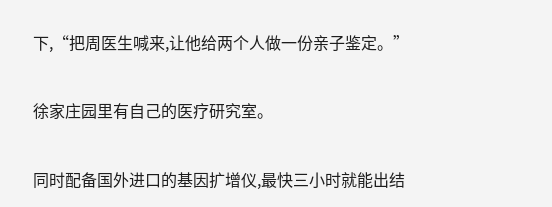下,“把周医生喊来,让他给两个人做一份亲子鉴定。”

徐家庄园里有自己的医疗研究室。

同时配备国外进口的基因扩增仪,最快三小时就能出结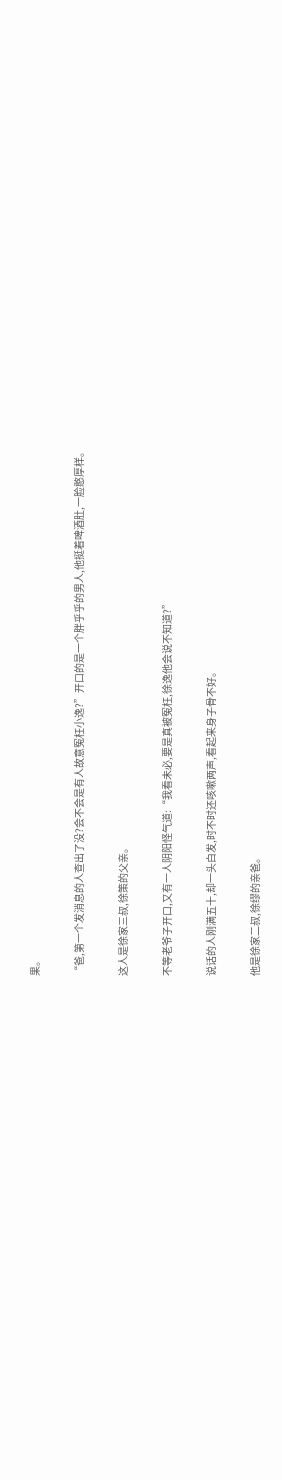果。

“爸,第一个发消息的人查出了没?会不会是有人故意冤枉小逸?”开口的是一个胖乎乎的男人,他挺着啤酒肚,一脸憨厚样。

这人是徐家三叔,徐策的父亲。

不等老爷子开口,又有一人阴阳怪气道:“我看未必,要是真被冤枉,徐逸他会说不知道?”

说话的人刚满五十,却一头白发,时不时还咳嗽两声,看起来身子骨不好。

他是徐家二叔,徐缪的亲爸。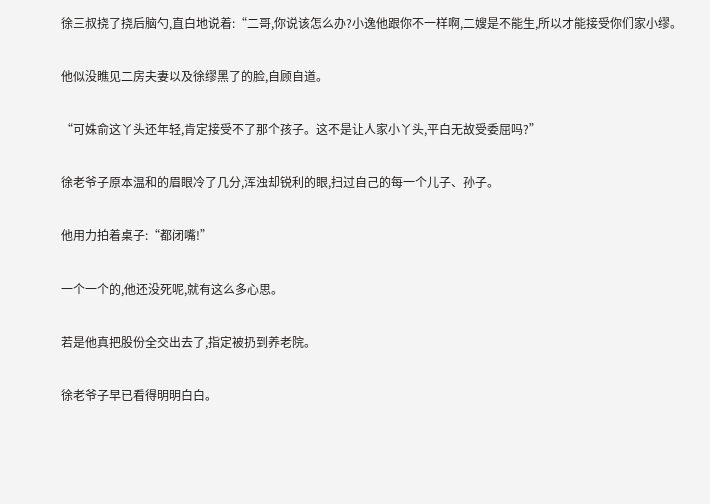徐三叔挠了挠后脑勺,直白地说着:“二哥,你说该怎么办?小逸他跟你不一样啊,二嫂是不能生,所以才能接受你们家小缪。

他似没瞧见二房夫妻以及徐缪黑了的脸,自顾自道。

“可姝俞这丫头还年轻,肯定接受不了那个孩子。这不是让人家小丫头,平白无故受委屈吗?”

徐老爷子原本温和的眉眼冷了几分,浑浊却锐利的眼,扫过自己的每一个儿子、孙子。

他用力拍着桌子:“都闭嘴!”

一个一个的,他还没死呢,就有这么多心思。

若是他真把股份全交出去了,指定被扔到养老院。

徐老爷子早已看得明明白白。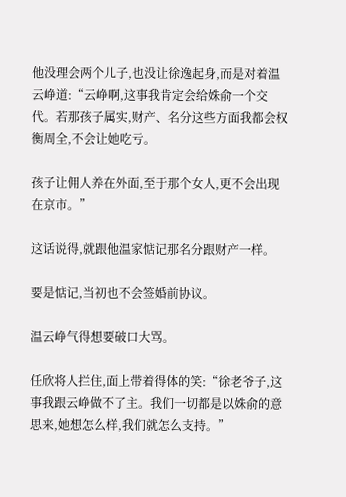他没理会两个儿子,也没让徐逸起身,而是对着温云峥道:“云峥啊,这事我肯定会给姝俞一个交代。若那孩子属实,财产、名分这些方面我都会权衡周全,不会让她吃亏。

孩子让佣人养在外面,至于那个女人,更不会出现在京市。”

这话说得,就跟他温家惦记那名分跟财产一样。

要是惦记,当初也不会签婚前协议。

温云峥气得想要破口大骂。

任欣将人拦住,面上带着得体的笑:“徐老爷子,这事我跟云峥做不了主。我们一切都是以姝俞的意思来,她想怎么样,我们就怎么支持。”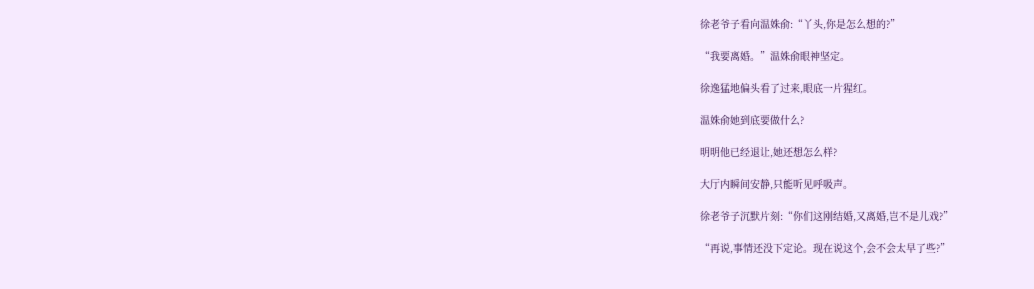徐老爷子看向温姝俞:“丫头,你是怎么想的?”

“我要离婚。”温姝俞眼神坚定。

徐逸猛地偏头看了过来,眼底一片猩红。

温姝俞她到底要做什么?

明明他已经退让,她还想怎么样?

大厅内瞬间安静,只能听见呼吸声。

徐老爷子沉默片刻:“你们这刚结婚,又离婚,岂不是儿戏?”

“再说,事情还没下定论。现在说这个,会不会太早了些?”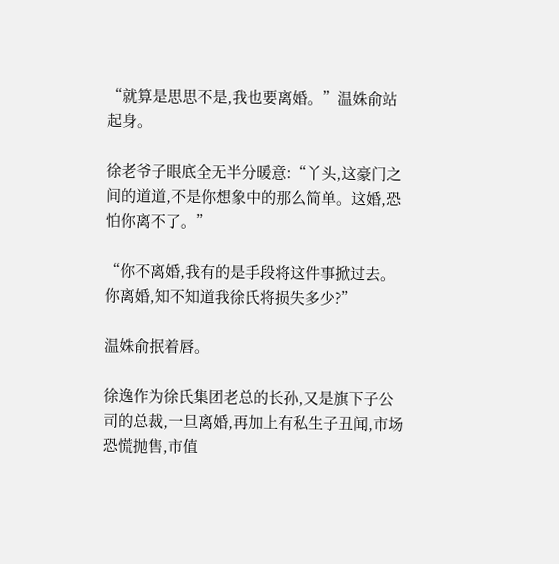“就算是思思不是,我也要离婚。”温姝俞站起身。

徐老爷子眼底全无半分暖意:“丫头,这豪门之间的道道,不是你想象中的那么简单。这婚,恐怕你离不了。”

“你不离婚,我有的是手段将这件事掀过去。你离婚,知不知道我徐氏将损失多少?”

温姝俞抿着唇。

徐逸作为徐氏集团老总的长孙,又是旗下子公司的总裁,一旦离婚,再加上有私生子丑闻,市场恐慌抛售,市值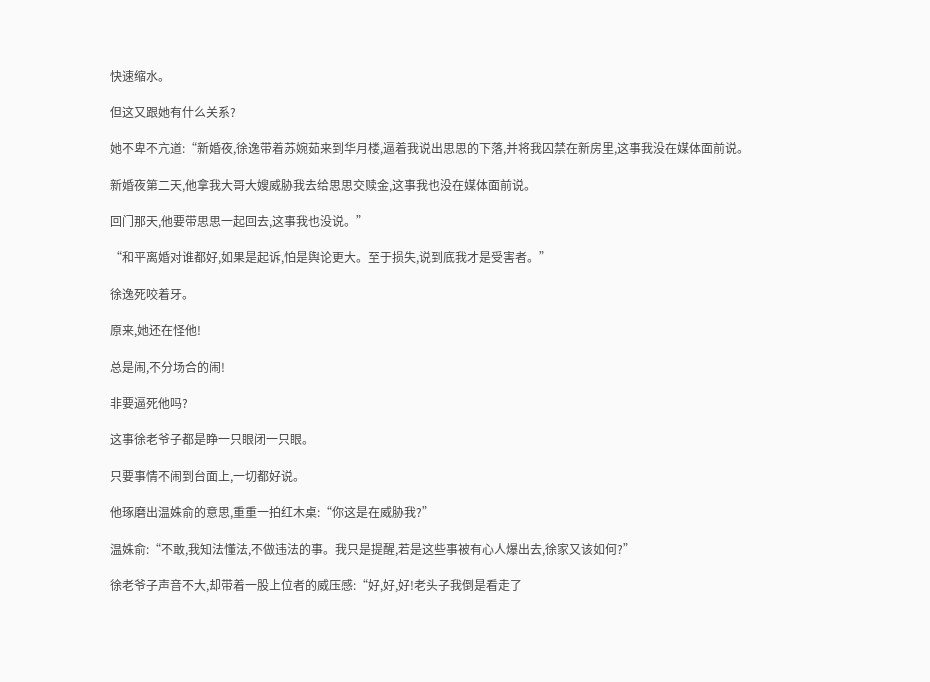快速缩水。

但这又跟她有什么关系?

她不卑不亢道:“新婚夜,徐逸带着苏婉茹来到华月楼,逼着我说出思思的下落,并将我囚禁在新房里,这事我没在媒体面前说。

新婚夜第二天,他拿我大哥大嫂威胁我去给思思交赎金,这事我也没在媒体面前说。

回门那天,他要带思思一起回去,这事我也没说。”

“和平离婚对谁都好,如果是起诉,怕是舆论更大。至于损失,说到底我才是受害者。”

徐逸死咬着牙。

原来,她还在怪他!

总是闹,不分场合的闹!

非要逼死他吗?

这事徐老爷子都是睁一只眼闭一只眼。

只要事情不闹到台面上,一切都好说。

他琢磨出温姝俞的意思,重重一拍红木桌:“你这是在威胁我?”

温姝俞:“不敢,我知法懂法,不做违法的事。我只是提醒,若是这些事被有心人爆出去,徐家又该如何?”

徐老爷子声音不大,却带着一股上位者的威压感:“好,好,好!老头子我倒是看走了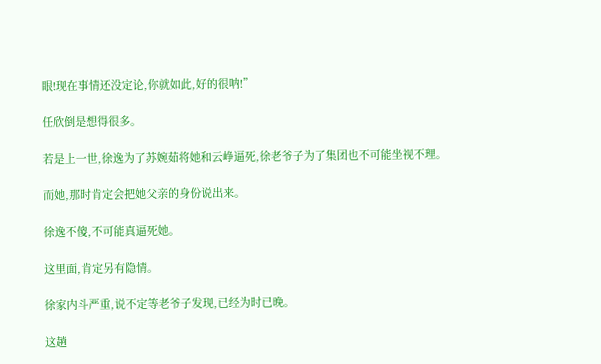眼!现在事情还没定论,你就如此,好的很呐!”

任欣倒是想得很多。

若是上一世,徐逸为了苏婉茹将她和云峥逼死,徐老爷子为了集团也不可能坐视不理。

而她,那时肯定会把她父亲的身份说出来。

徐逸不傻,不可能真逼死她。

这里面,肯定另有隐情。

徐家内斗严重,说不定等老爷子发现,已经为时已晚。

这趟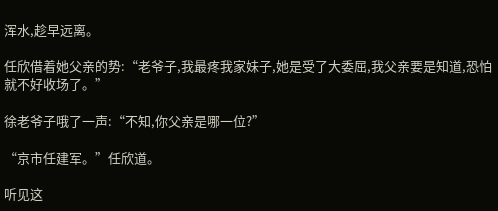浑水,趁早远离。

任欣借着她父亲的势:“老爷子,我最疼我家妹子,她是受了大委屈,我父亲要是知道,恐怕就不好收场了。”

徐老爷子哦了一声:“不知,你父亲是哪一位?”

“京市任建军。”任欣道。

听见这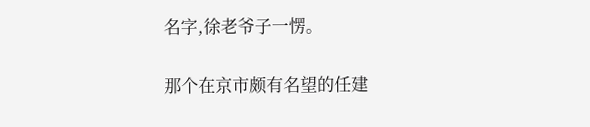名字,徐老爷子一愣。

那个在京市颇有名望的任建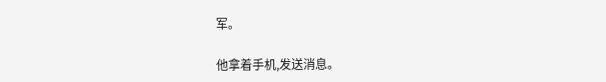军。

他拿着手机,发送消息。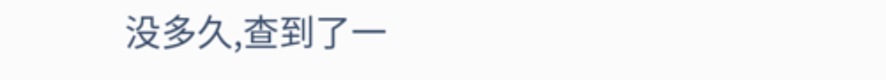没多久,查到了一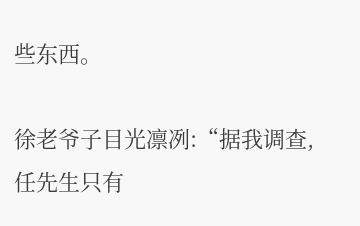些东西。

徐老爷子目光凛冽:“据我调查,任先生只有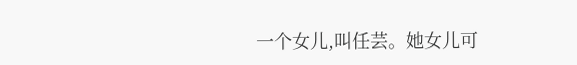一个女儿,叫任芸。她女儿可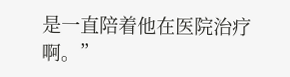是一直陪着他在医院治疗啊。”